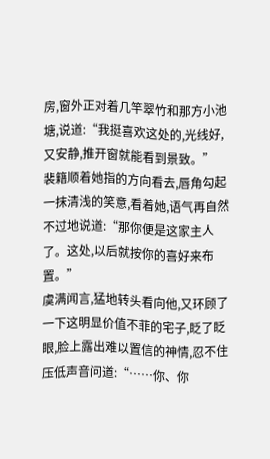房,窗外正对着几竿翠竹和那方小池塘,说道:“我挺喜欢这处的,光线好,又安静,推开窗就能看到景致。”
裴籍顺着她指的方向看去,唇角勾起一抹清浅的笑意,看着她,语气再自然不过地说道:“那你便是这家主人了。这处,以后就按你的喜好来布置。”
虞满闻言,猛地转头看向他,又环顾了一下这明显价值不菲的宅子,眨了眨眼,脸上露出难以置信的神情,忍不住压低声音问道:“……你、你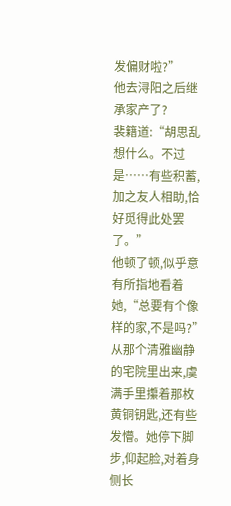发偏财啦?”
他去浔阳之后继承家产了?
裴籍道:“胡思乱想什么。不过是……有些积蓄,加之友人相助,恰好觅得此处罢了。”
他顿了顿,似乎意有所指地看着她,“总要有个像样的家,不是吗?”
从那个清雅幽静的宅院里出来,虞满手里攥着那枚黄铜钥匙,还有些发懵。她停下脚步,仰起脸,对着身侧长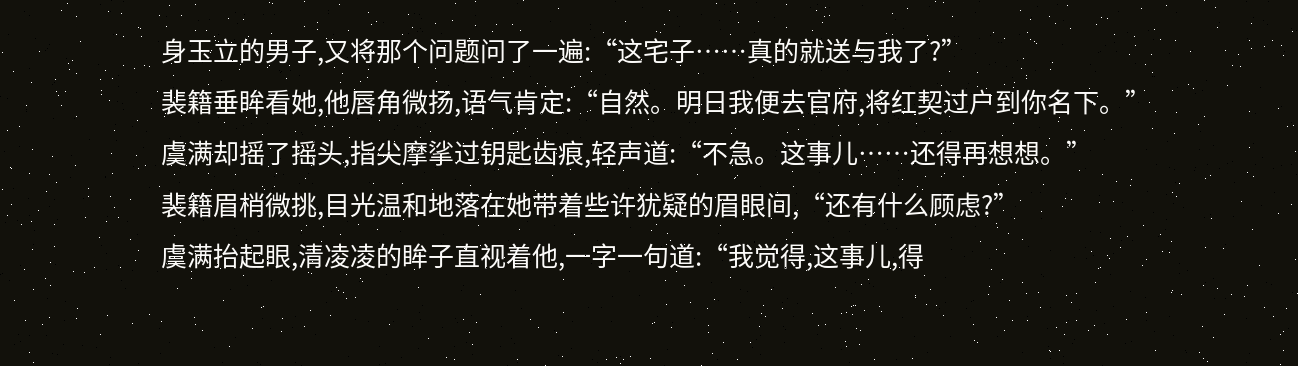身玉立的男子,又将那个问题问了一遍:“这宅子……真的就送与我了?”
裴籍垂眸看她,他唇角微扬,语气肯定:“自然。明日我便去官府,将红契过户到你名下。”
虞满却摇了摇头,指尖摩挲过钥匙齿痕,轻声道:“不急。这事儿……还得再想想。”
裴籍眉梢微挑,目光温和地落在她带着些许犹疑的眉眼间,“还有什么顾虑?”
虞满抬起眼,清凌凌的眸子直视着他,一字一句道:“我觉得,这事儿,得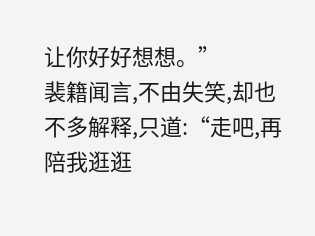让你好好想想。”
裴籍闻言,不由失笑,却也不多解释,只道:“走吧,再陪我逛逛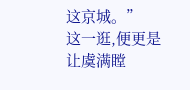这京城。”
这一逛,便更是让虞满瞠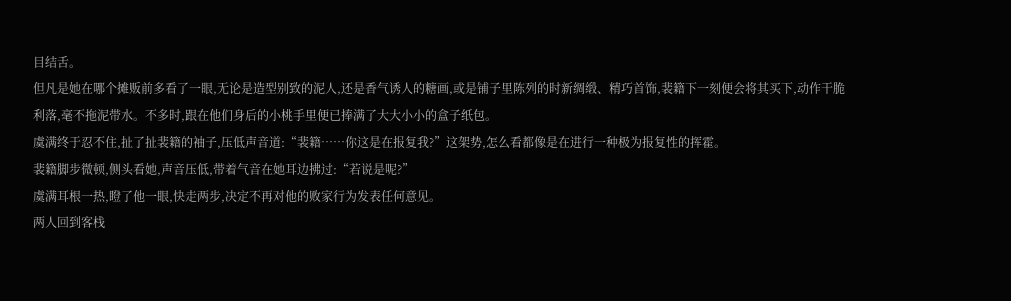目结舌。
但凡是她在哪个摊贩前多看了一眼,无论是造型别致的泥人,还是香气诱人的糖画,或是铺子里陈列的时新绸缎、精巧首饰,裴籍下一刻便会将其买下,动作干脆利落,毫不拖泥带水。不多时,跟在他们身后的小桃手里便已捧满了大大小小的盒子纸包。
虞满终于忍不住,扯了扯裴籍的袖子,压低声音道:“裴籍……你这是在报复我?”这架势,怎么看都像是在进行一种极为报复性的挥霍。
裴籍脚步微顿,侧头看她,声音压低,带着气音在她耳边拂过:“若说是呢?”
虞满耳根一热,瞪了他一眼,快走两步,决定不再对他的败家行为发表任何意见。
两人回到客栈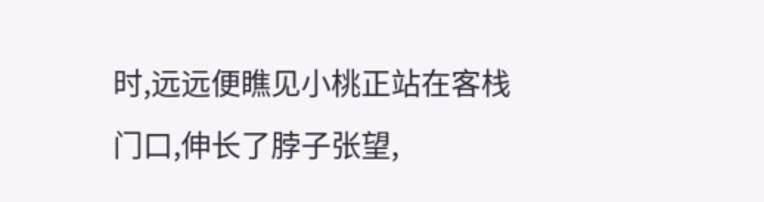时,远远便瞧见小桃正站在客栈门口,伸长了脖子张望,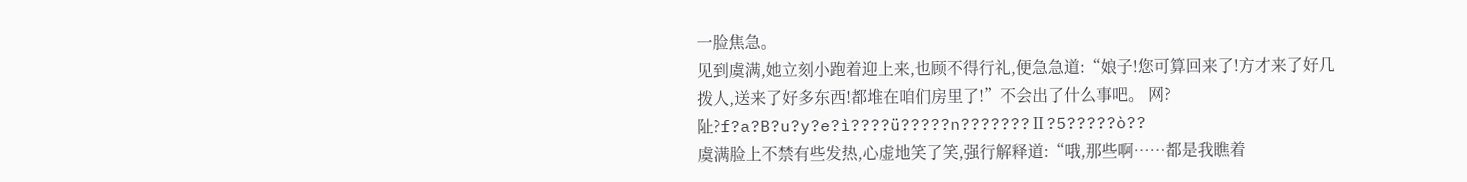一脸焦急。
见到虞满,她立刻小跑着迎上来,也顾不得行礼,便急急道:“娘子!您可算回来了!方才来了好几拨人,送来了好多东西!都堆在咱们房里了!”不会出了什么事吧。 网?阯?f?a?B?u?y?e?ì????ü?????n???????Ⅱ?5?????ò??
虞满脸上不禁有些发热,心虚地笑了笑,强行解释道:“哦,那些啊……都是我瞧着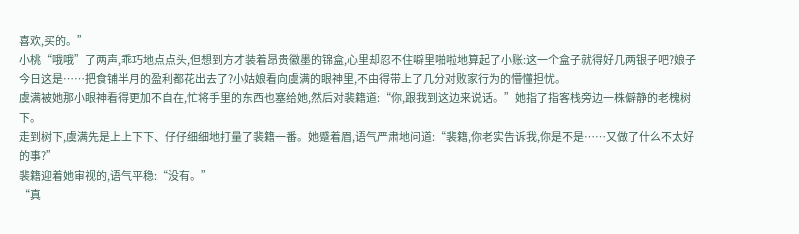喜欢,买的。”
小桃“哦哦”了两声,乖巧地点点头,但想到方才装着昂贵徽墨的锦盒,心里却忍不住噼里啪啦地算起了小账:这一个盒子就得好几两银子吧?娘子今日这是……把食铺半月的盈利都花出去了?小姑娘看向虞满的眼神里,不由得带上了几分对败家行为的懵懂担忧。
虞满被她那小眼神看得更加不自在,忙将手里的东西也塞给她,然后对裴籍道:“你,跟我到这边来说话。”她指了指客栈旁边一株僻静的老槐树下。
走到树下,虞满先是上上下下、仔仔细细地打量了裴籍一番。她蹙着眉,语气严肃地问道:“裴籍,你老实告诉我,你是不是……又做了什么不太好的事?”
裴籍迎着她审视的,语气平稳:“没有。”
“真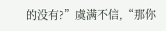的没有?”虞满不信,“那你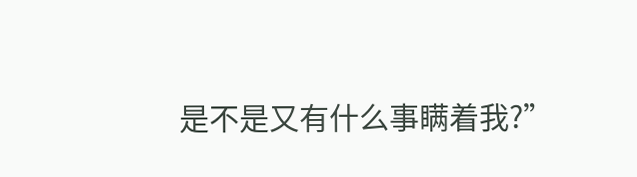是不是又有什么事瞒着我?”